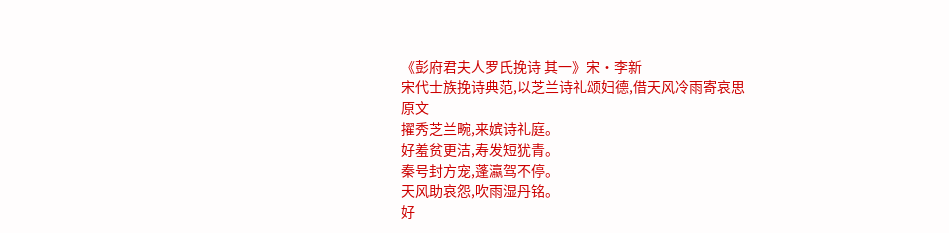《彭府君夫人罗氏挽诗 其一》宋·李新
宋代士族挽诗典范,以芝兰诗礼颂妇德,借天风冷雨寄哀思
原文
擢秀芝兰畹,来嫔诗礼庭。
好羞贫更洁,寿发短犹青。
秦号封方宠,蓬瀛驾不停。
天风助哀怨,吹雨湿丹铭。
好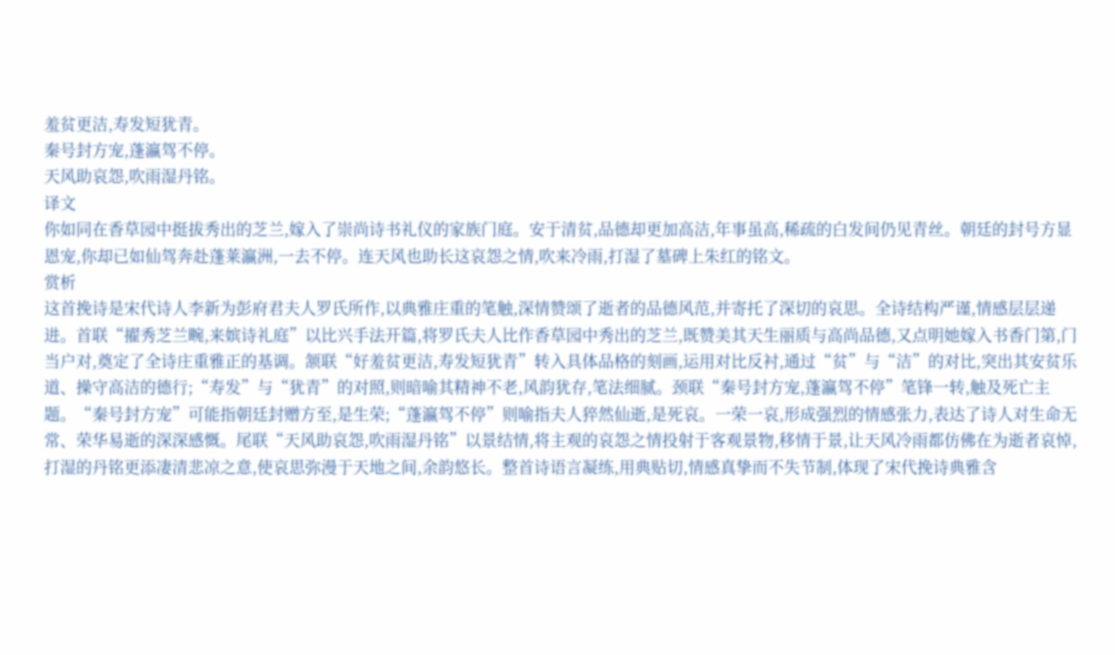羞贫更洁,寿发短犹青。
秦号封方宠,蓬瀛驾不停。
天风助哀怨,吹雨湿丹铭。
译文
你如同在香草园中挺拔秀出的芝兰,嫁入了崇尚诗书礼仪的家族门庭。安于清贫,品德却更加高洁,年事虽高,稀疏的白发间仍见青丝。朝廷的封号方显恩宠,你却已如仙驾奔赴蓬莱瀛洲,一去不停。连天风也助长这哀怨之情,吹来冷雨,打湿了墓碑上朱红的铭文。
赏析
这首挽诗是宋代诗人李新为彭府君夫人罗氏所作,以典雅庄重的笔触,深情赞颂了逝者的品德风范,并寄托了深切的哀思。全诗结构严谨,情感层层递进。首联“擢秀芝兰畹,来嫔诗礼庭”以比兴手法开篇,将罗氏夫人比作香草园中秀出的芝兰,既赞美其天生丽质与高尚品德,又点明她嫁入书香门第,门当户对,奠定了全诗庄重雅正的基调。颔联“好羞贫更洁,寿发短犹青”转入具体品格的刻画,运用对比反衬,通过“贫”与“洁”的对比,突出其安贫乐道、操守高洁的德行;“寿发”与“犹青”的对照,则暗喻其精神不老,风韵犹存,笔法细腻。颈联“秦号封方宠,蓬瀛驾不停”笔锋一转,触及死亡主题。“秦号封方宠”可能指朝廷封赠方至,是生荣;“蓬瀛驾不停”则喻指夫人猝然仙逝,是死哀。一荣一哀,形成强烈的情感张力,表达了诗人对生命无常、荣华易逝的深深感慨。尾联“天风助哀怨,吹雨湿丹铭”以景结情,将主观的哀怨之情投射于客观景物,移情于景,让天风冷雨都仿佛在为逝者哀悼,打湿的丹铭更添凄清悲凉之意,使哀思弥漫于天地之间,余韵悠长。整首诗语言凝练,用典贴切,情感真挚而不失节制,体现了宋代挽诗典雅含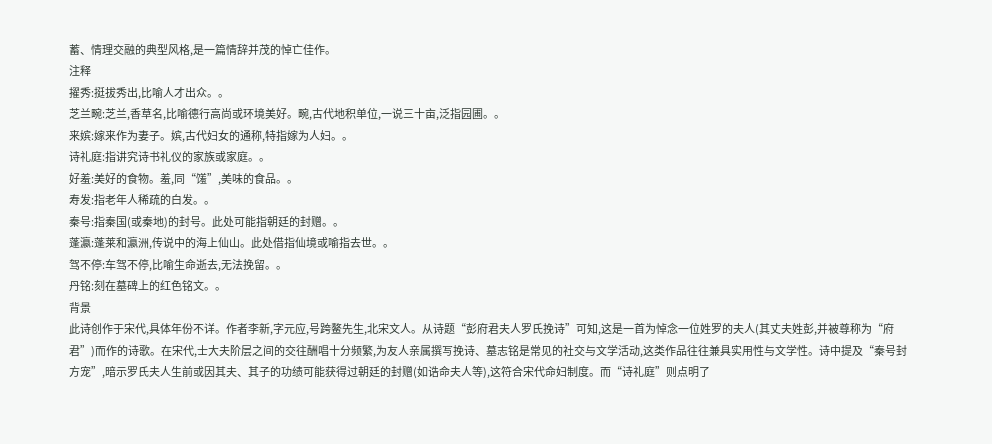蓄、情理交融的典型风格,是一篇情辞并茂的悼亡佳作。
注释
擢秀:挺拔秀出,比喻人才出众。。
芝兰畹:芝兰,香草名,比喻德行高尚或环境美好。畹,古代地积单位,一说三十亩,泛指园圃。。
来嫔:嫁来作为妻子。嫔,古代妇女的通称,特指嫁为人妇。。
诗礼庭:指讲究诗书礼仪的家族或家庭。。
好羞:美好的食物。羞,同“馐”,美味的食品。。
寿发:指老年人稀疏的白发。。
秦号:指秦国(或秦地)的封号。此处可能指朝廷的封赠。。
蓬瀛:蓬莱和瀛洲,传说中的海上仙山。此处借指仙境或喻指去世。。
驾不停:车驾不停,比喻生命逝去,无法挽留。。
丹铭:刻在墓碑上的红色铭文。。
背景
此诗创作于宋代,具体年份不详。作者李新,字元应,号跨鳌先生,北宋文人。从诗题“彭府君夫人罗氏挽诗”可知,这是一首为悼念一位姓罗的夫人(其丈夫姓彭,并被尊称为“府君”)而作的诗歌。在宋代,士大夫阶层之间的交往酬唱十分频繁,为友人亲属撰写挽诗、墓志铭是常见的社交与文学活动,这类作品往往兼具实用性与文学性。诗中提及“秦号封方宠”,暗示罗氏夫人生前或因其夫、其子的功绩可能获得过朝廷的封赠(如诰命夫人等),这符合宋代命妇制度。而“诗礼庭”则点明了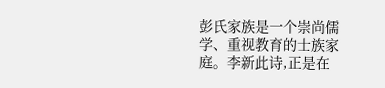彭氏家族是一个崇尚儒学、重视教育的士族家庭。李新此诗,正是在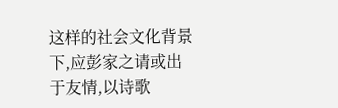这样的社会文化背景下,应彭家之请或出于友情,以诗歌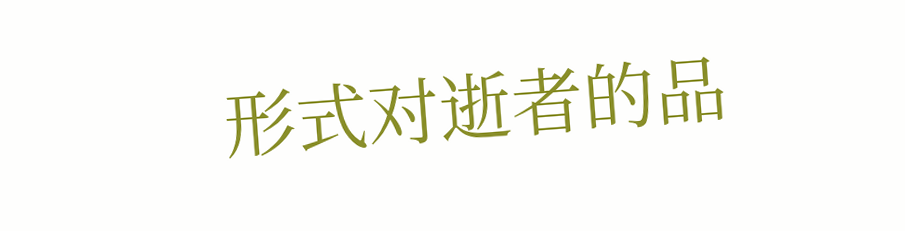形式对逝者的品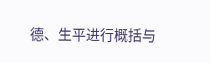德、生平进行概括与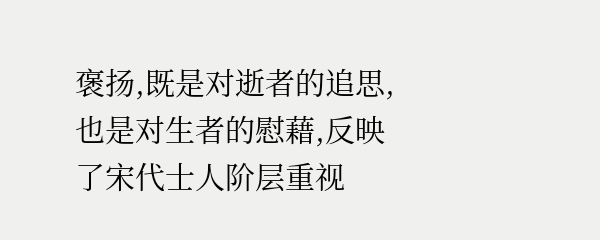褒扬,既是对逝者的追思,也是对生者的慰藉,反映了宋代士人阶层重视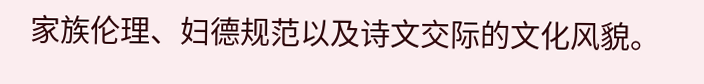家族伦理、妇德规范以及诗文交际的文化风貌。